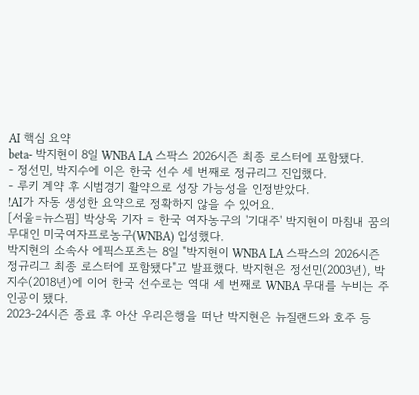AI 핵심 요약
beta- 박지현이 8일 WNBA LA 스팍스 2026시즌 최종 로스터에 포함됐다.
- 정선민, 박지수에 이은 한국 선수 세 번째로 정규리그 진입했다.
- 루키 계약 후 시범경기 활약으로 성장 가능성을 인정받았다.
!AI가 자동 생성한 요약으로 정확하지 않을 수 있어요.
[서울=뉴스핌] 박상욱 기자 = 한국 여자농구의 '기대주' 박지현이 마침내 꿈의 무대인 미국여자프로농구(WNBA) 입성했다.
박지현의 소속사 에픽스포츠는 8일 "박지현이 WNBA LA 스팍스의 2026시즌 정규리그 최종 로스터에 포함됐다"고 발표했다. 박지현은 정선민(2003년), 박지수(2018년)에 이어 한국 선수로는 역대 세 번째로 WNBA 무대를 누비는 주인공이 됐다.
2023-24시즌 종료 후 아산 우리은행을 떠난 박지현은 뉴질랜드와 호주 등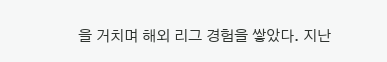을 거치며 해외 리그 경험을 쌓았다. 지난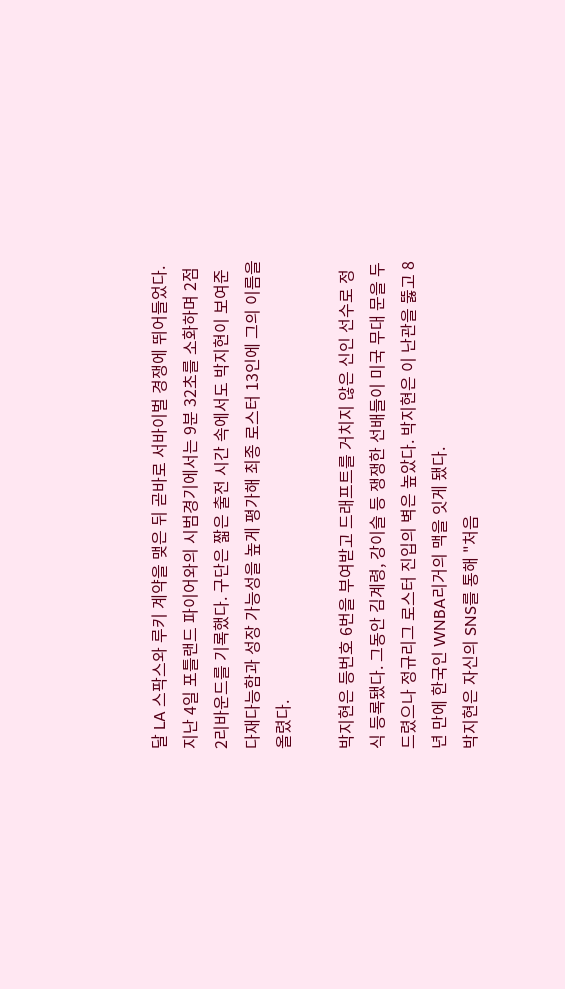달 LA 스팍스와 루키 계약을 맺은 뒤 곧바로 서바이벌 경쟁에 뛰어들었다. 지난 4일 포틀랜드 파이어와의 시범경기에서는 9분 32초를 소화하며 2점 2리바운드를 기록했다. 구단은 짧은 출전 시간 속에서도 박지현이 보여준 다재다능함과 성장 가능성을 높게 평가해 최종 로스터 13인에 그의 이름을 올렸다.

박지현은 등번호 6번을 부여받고 드래프트를 거치지 않은 신인 선수로 정식 등록됐다. 그동안 김계령, 강이슬 등 쟁쟁한 선배들이 미국 무대 문을 두드렸으나 정규리그 로스터 진입의 벽은 높았다. 박지현은 이 난관을 뚫고 8년 만에 한국인 WNBA리거의 맥을 잇게 됐다.
박지현은 자신의 SNS를 통해 "처음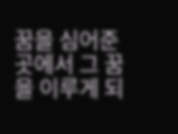꿈을 심어준 곳에서 그 꿈을 이루게 되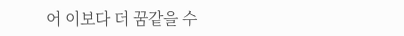어 이보다 더 꿈같을 수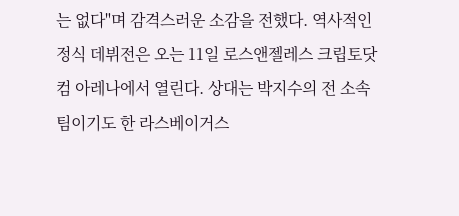는 없다"며 감격스러운 소감을 전했다. 역사적인 정식 데뷔전은 오는 11일 로스앤젤레스 크립토닷컴 아레나에서 열린다. 상대는 박지수의 전 소속팀이기도 한 라스베이거스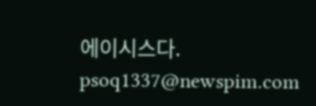에이시스다.
psoq1337@newspim.com